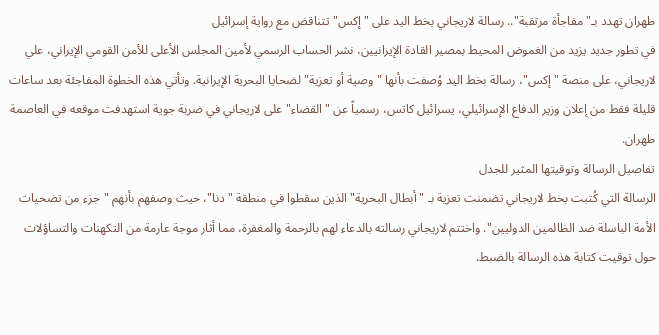طهران تهدد بـ"مفاجأة مرتقبة".. رسالة لاريجاني بخط اليد على "إكس" تتناقض مع رواية إسرائيل
في تطور جديد يزيد من الغموض المحيط بمصير القادة الإيرانيين، نشر الحساب الرسمي لأمين المجلس الأعلى للأمن القومي الإيراني، علي لاريجاني، على منصة "إكس"، رسالة بخط اليد وُصفت بأنها "وصية أو تعزية" لضحايا البحرية الإيرانية. وتأتي هذه الخطوة المفاجئة بعد ساعات قليلة فقط من إعلان وزير الدفاع الإسرائيلي، يسرائيل كاتس، رسمياً عن "القضاء" على لاريجاني في ضربة جوية استهدفت موقعه في العاصمة طهران.
تفاصيل الرسالة وتوقيتها المثير للجدل
الرسالة التي كُتبت بخط لاريجاني تضمنت تعزية بـ "أبطال البحرية" الذين سقطوا في منطقة "دنا"، حيث وصفهم بأنهم "جزء من تضحيات الأمة الباسلة ضد الظالمين الدوليين". واختتم لاريجاني رسالته بالدعاء لهم بالرحمة والمغفرة، مما أثار موجة عارمة من التكهنات والتساؤلات حول توقيت كتابة هذه الرسالة بالضبط.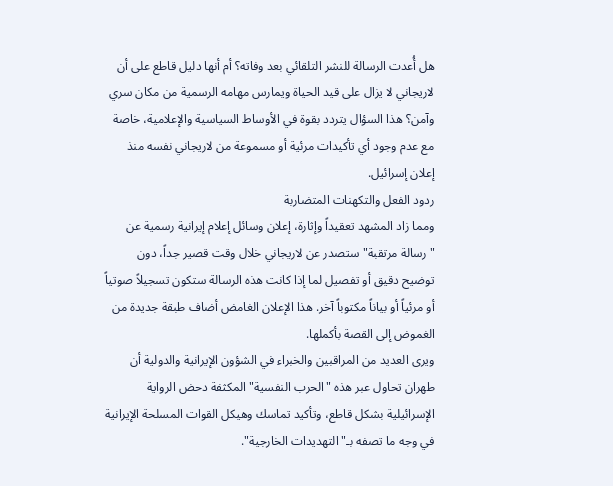هل أُعدت الرسالة للنشر التلقائي بعد وفاته؟ أم أنها دليل قاطع على أن لاريجاني لا يزال على قيد الحياة ويمارس مهامه الرسمية من مكان سري وآمن؟ هذا السؤال يتردد بقوة في الأوساط السياسية والإعلامية، خاصة مع عدم وجود أي تأكيدات مرئية أو مسموعة من لاريجاني نفسه منذ إعلان إسرائيل.
ردود الفعل والتكهنات المتضاربة
ومما زاد المشهد تعقيداً وإثارة، إعلان وسائل إعلام إيرانية رسمية عن "رسالة مرتقبة" ستصدر عن لاريجاني خلال وقت قصير جداً، دون توضيح دقيق أو تفصيل لما إذا كانت هذه الرسالة ستكون تسجيلاً صوتياً أو مرئياً أو بياناً مكتوباً آخر. هذا الإعلان الغامض أضاف طبقة جديدة من الغموض إلى القصة بأكملها.
ويرى العديد من المراقبين والخبراء في الشؤون الإيرانية والدولية أن طهران تحاول عبر هذه "الحرب النفسية" المكثفة دحض الرواية الإسرائيلية بشكل قاطع، وتأكيد تماسك وهيكل القوات المسلحة الإيرانية في وجه ما تصفه بـ"التهديدات الخارجية".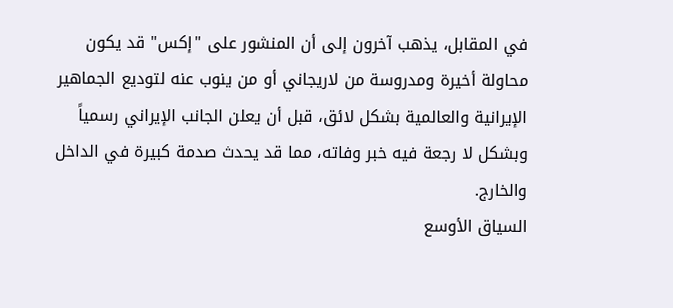في المقابل، يذهب آخرون إلى أن المنشور على "إكس" قد يكون محاولة أخيرة ومدروسة من لاريجاني أو من ينوب عنه لتوديع الجماهير الإيرانية والعالمية بشكل لائق، قبل أن يعلن الجانب الإيراني رسمياً وبشكل لا رجعة فيه خبر وفاته، مما قد يحدث صدمة كبيرة في الداخل والخارج.
السياق الأوسع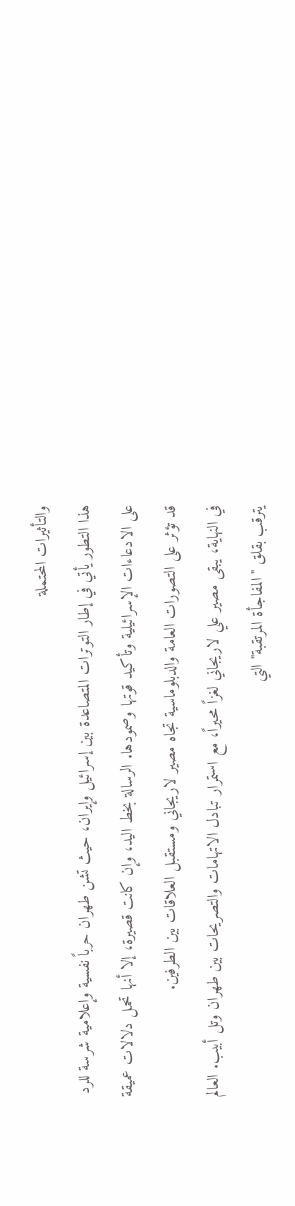والتأثيرات المحتملة
هذا التطور يأتي في إطار التوترات المتصاعدة بين إسرائيل وإيران، حيث تشن طهران حرباً نفسية وإعلامية شرسة للرد على الادعاءات الإسرائيلية وتأكيد قوتها وصمودها. الرسالة بخط اليد، وإن كانت قصيرة، إلا أنها تحمل دلالات عميقة قد تؤثر على التصورات العامة والدبلوماسية تجاه مصير لاريجاني ومستقبل العلاقات بين الطرفين.
في النهاية، يبقى مصير علي لاريجاني لغزاً محيراً، مع استمرار تبادل الاتهامات والتصريحات بين طهران وتل أبيب. العالم يترقب بقلق "المفاجأة المرتقبة" التي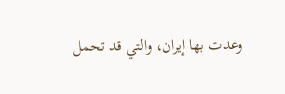وعدت بها إيران، والتي قد تحمل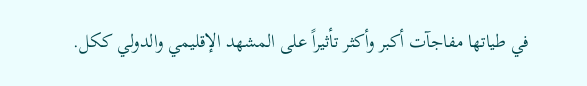في طياتها مفاجآت أكبر وأكثر تأثيراً على المشهد الإقليمي والدولي ككل.